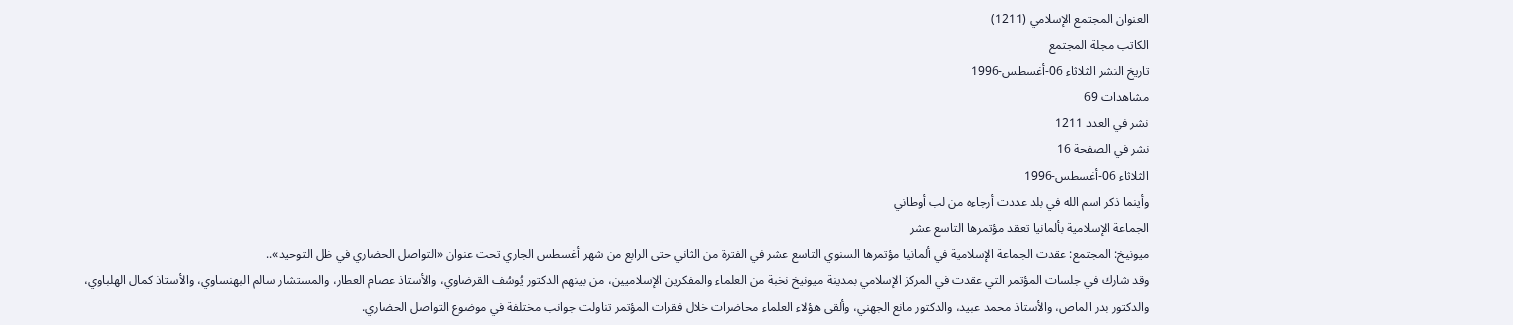العنوان المجتمع الإسلامي (1211)
الكاتب مجلة المجتمع
تاريخ النشر الثلاثاء 06-أغسطس-1996
مشاهدات 69
نشر في العدد 1211
نشر في الصفحة 16
الثلاثاء 06-أغسطس-1996
وأينما ذكر اسم الله في بلد عددت أرجاءه من لب أوطاني
الجماعة الإسلامية بألمانيا تعقد مؤتمرها التاسع عشر
ميونيخ: المجتمع: عقدت الجماعة الإسلامية في ألمانيا مؤتمرها السنوي التاسع عشر في الفترة من الثاني حتى الرابع من شهر أغسطس الجاري تحت عنوان «التواصل الحضاري في ظل التوحيد»..
وقد شارك في جلسات المؤتمر التي عقدت في المركز الإسلامي بمدينة ميونيخ نخبة من العلماء والمفكرين الإسلاميين، من بينهم الدكتور يُوسُف القرضاوي، والأستاذ عصام العطار، والمستشار سالم البهنساوي، والأستاذ كمال الهلباوي، والدكتور بدر الماص، والأستاذ محمد عبيد، والدكتور مانع الجهني، وألقى هؤلاء العلماء محاضرات خلال فقرات المؤتمر تناولت جوانب مختلفة في موضوع التواصل الحضاري.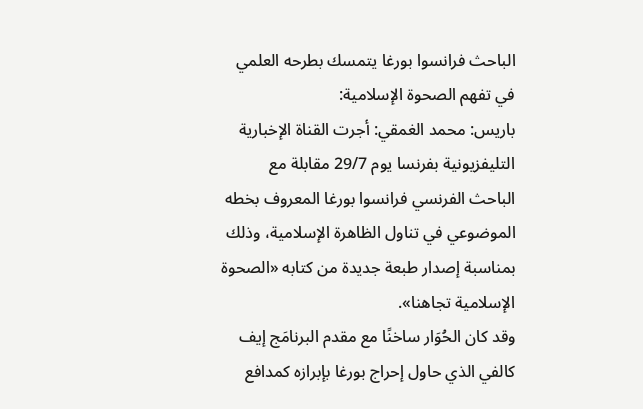الباحث فرانسوا بورغا يتمسك بطرحه العلمي في تفهم الصحوة الإسلامية:
باريس: محمد الغمقي: أجرت القناة الإخبارية التليفزيونية بفرنسا يوم 29/7 مقابلة مع الباحث الفرنسي فرانسوا بورغا المعروف بخطه الموضوعي في تناول الظاهرة الإسلامية، وذلك بمناسبة إصدار طبعة جديدة من كتابه «الصحوة الإسلامية تجاهنا».
وقد كان الحُوَار ساخنًا مع مقدم البرنامَج إيف كالفي الذي حاول إحراج بورغا بإبرازه كمدافع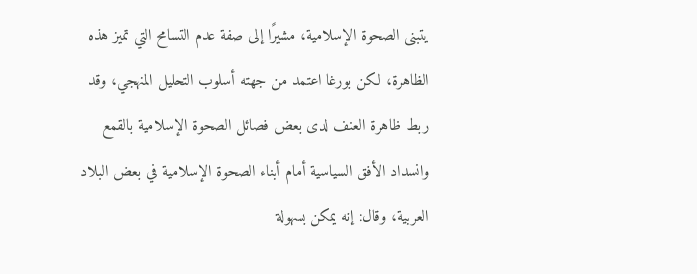يتبنى الصحوة الإسلامية، مشيرًا إلى صفة عدم التسامح التي تميز هذه الظاهرة، لكن بورغا اعتمد من جهته أسلوب التحليل المنهجي، وقد ربط ظاهرة العنف لدى بعض فصائل الصحوة الإسلامية بالقمع وانسداد الأفق السياسية أمام أبناء الصحوة الإسلامية في بعض البلاد العربية، وقال: إنه يمكن بسهولة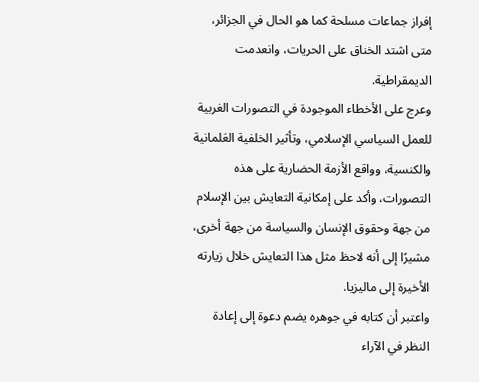إفراز جماعات مسلحة كما هو الحال في الجزائر، متى اشتد الخناق على الحريات، وانعدمت الديمقراطية.
وعرج على الأخطاء الموجودة في التصورات الغربية للعمل السياسي الإسلامي، وتأثير الخلفية العَلمانية والكنسية، وواقع الأزمة الحضارية على هذه التصورات، وأكد على إمكانية التعايش بين الإسلام من جهة وحقوق الإنسان والسياسة من جهة أخرى، مشيرًا إلى أنه لاحظ مثل هذا التعايش خلال زيارته الأخيرة إلى ماليزيا.
واعتبر أن كتابه في جوهره يضم دعوة إلى إعادة النظر في الآراء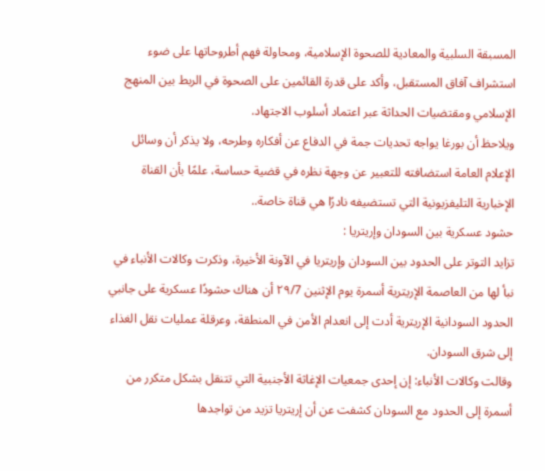المسبقة السلبية والمعادية للصحوة الإسلامية، ومحاولة فهم أطروحاتها على ضوء استشراف آفاق المستقبل، وأكد على قدرة القائمين على الصحوة في الربط بين المنهج الإسلامي ومقتضيات الحداثة عبر اعتماد أسلوب الاجتهاد.
ويلاحظ أن بورغا يواجه تحديات جمة في الدفاع عن أفكاره وطرحه، ولا يذكر أن وسائل الإعلام العامة استضافته للتعبير عن وجهة نظره في قضية حساسة، علمًا بأن القناة الإخبارية التليفزيونية التي تستضيفه نادرًا هي قناة خاصة..
حشود عسكرية بين السودان وإريتريا :
تزايد التوتر على الحدود بين السودان وإريتريا في الآونة الأخيرة، وذكرت وكالات الأنباء في نبأ لها من العاصمة الإريترية أسمرة يوم الإثنين ٢٩/7 أن هناك حشودًا عسكرية على جانبي الحدود السودانية الإريترية أدت إلى انعدام الأمن في المنطقة، وعرقلة عمليات نقل الغذاء إلى شرق السودان.
وقالت وكالات الأنباء: إن إحدى جمعيات الإغاثة الأجنبية التي تتنقل بشكل متكرر من أسمرة إلى الحدود مع السودان كشفت عن أن إريتريا تزيد من تواجدها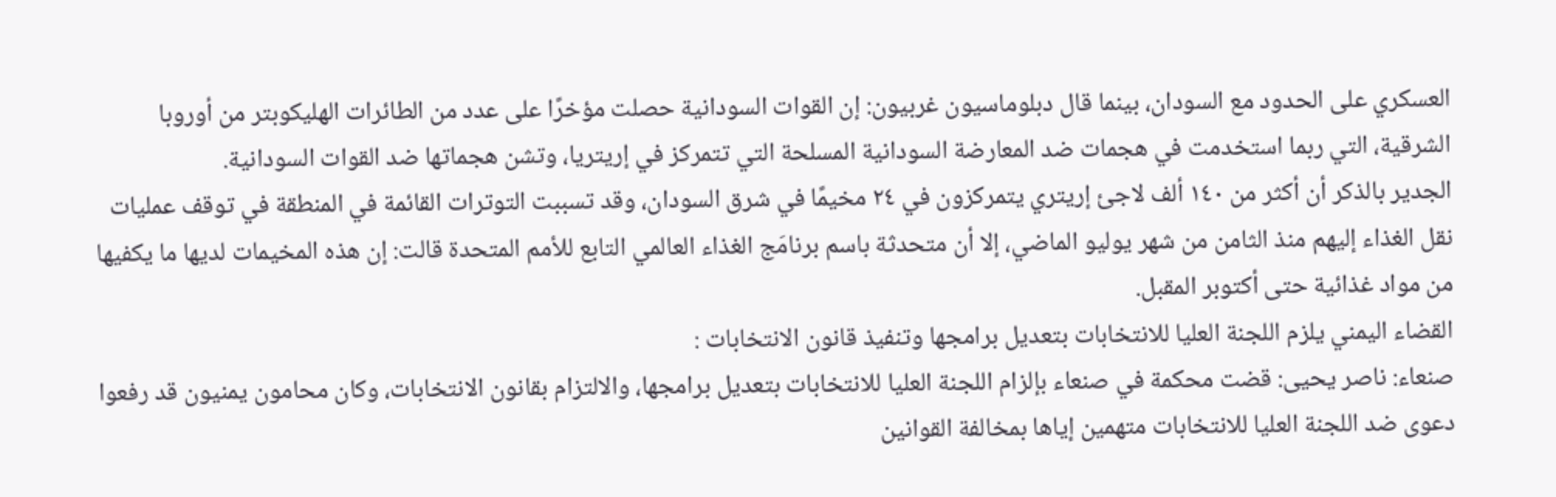العسكري على الحدود مع السودان، بينما قال دبلوماسيون غربيون: إن القوات السودانية حصلت مؤخرًا على عدد من الطائرات الهليكوبتر من أوروبا الشرقية، التي ربما استخدمت في هجمات ضد المعارضة السودانية المسلحة التي تتمركز في إريتريا، وتشن هجماتها ضد القوات السودانية.
الجدير بالذكر أن أكثر من ١٤٠ ألف لاجئ إريتري يتمركزون في ٢٤ مخيمًا في شرق السودان، وقد تسببت التوترات القائمة في المنطقة في توقف عمليات نقل الغذاء إليهم منذ الثامن من شهر يوليو الماضي، إلا أن متحدثة باسم برنامَج الغذاء العالمي التابع للأمم المتحدة قالت: إن هذه المخيمات لديها ما يكفيها من مواد غذائية حتى أكتوبر المقبل.
القضاء اليمني يلزم اللجنة العليا للانتخابات بتعديل برامجها وتنفيذ قانون الانتخابات :
صنعاء: ناصر يحيى: قضت محكمة في صنعاء بإلزام اللجنة العليا للانتخابات بتعديل برامجها، والالتزام بقانون الانتخابات، وكان محامون يمنيون قد رفعوا دعوى ضد اللجنة العليا للانتخابات متهمين إياها بمخالفة القوانين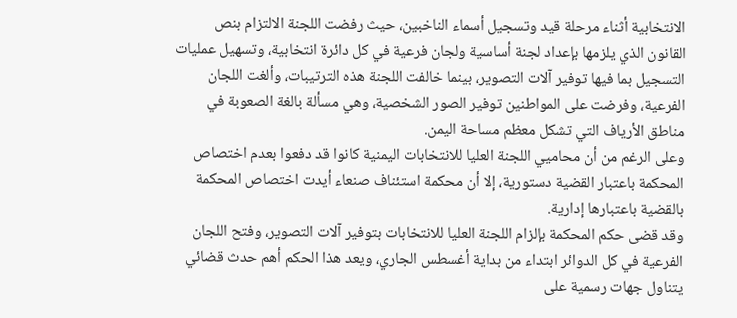الانتخابية أثناء مرحلة قيد وتسجيل أسماء الناخبين، حيث رفضت اللجنة الالتزام بنص القانون الذي يلزمها بإعداد لجنة أساسية ولجان فرعية في كل دائرة انتخابية، وتسهيل عمليات التسجيل بما فيها توفير آلات التصوير، بينما خالفت اللجنة هذه الترتيبات، وألغت اللجان الفرعية، وفرضت على المواطنين توفير الصور الشخصية، وهي مسألة بالغة الصعوبة في مناطق الأرياف التي تشكل معظم مساحة اليمن.
وعلى الرغم من أن محاميي اللجنة العليا للانتخابات اليمنية كانوا قد دفعوا بعدم اختصاص المحكمة باعتبار القضية دستورية، إلا أن محكمة استئناف صنعاء أيدت اختصاص المحكمة بالقضية باعتبارها إدارية.
وقد قضى حكم المحكمة بإلزام اللجنة العليا للانتخابات بتوفير آلات التصوير، وفتح اللجان الفرعية في كل الدوائر ابتداء من بداية أغسطس الجاري، ويعد هذا الحكم أهم حدث قضائي يتناول جهات رسمية على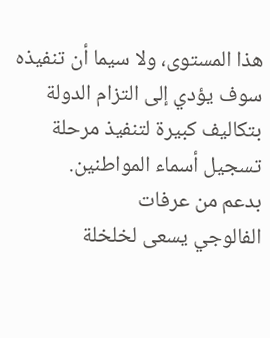هذا المستوى، ولا سيما أن تنفيذه سوف يؤدي إلى التزام الدولة بتكاليف كبيرة لتنفيذ مرحلة تسجيل أسماء المواطنين.
بدعم من عرفات
الفالوجي يسعى لخلخلة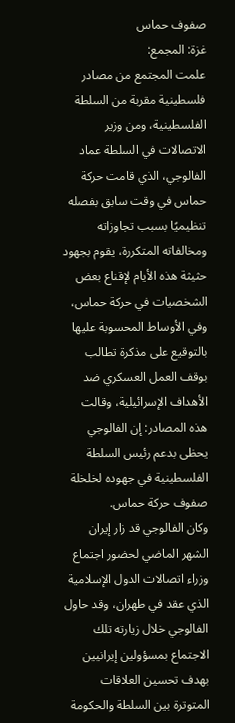صفوف حماس
غزة: المجمع:
علمت المجتمع من مصادر فلسطينية مقربة من السلطة الفلسطينية، ومن وزير الاتصالات في السلطة عماد الفالوجي، الذي قامت حركة حماس في وقت سابق بفصله تنظيميًا بسبب تجاوزاته ومخالفاته المتكررة، يقوم بجهود حثيثة هذه الأيام لإقناع بعض الشخصيات في حركة حماس، وفي الأوساط المحسوبة عليها بالتوقيع على مذكرة تطالب بوقف العمل العسكري ضد الأهداف الإسرائيلية، وقالت هذه المصادر: إن الفالوجي يحظى بدعم رئيس السلطة الفلسطينية في جهوده لخلخلة صفوف حركة حماس.
وكان الفالوجي قد زار إيران الشهر الماضي لحضور اجتماع وزراء اتصالات الدول الإسلامية الذي عقد في طهران، وقد حاول الفالوجي خلال زيارته تلك الاجتماع بمسؤولين إيرانيين بهدف تحسين العلاقات المتوترة بين السلطة والحكومة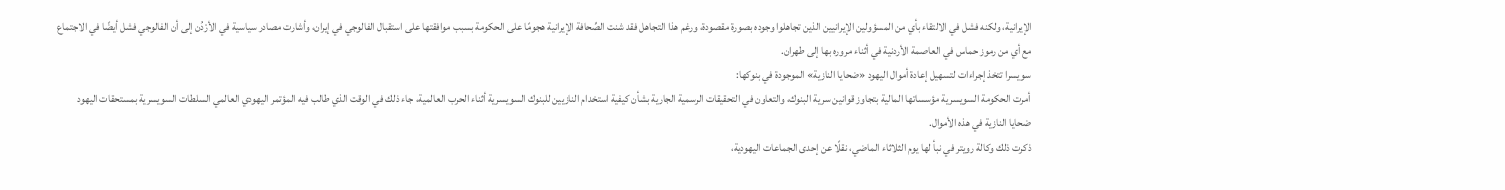الإيرانية، ولكنه فشل في الالتقاء بأي من المسؤولين الإيرانيين الذين تجاهلوا وجوده بصورة مقصودة، ورغم هذا التجاهل فقد شنت الصِّحافة الإيرانية هجومًا على الحكومة بسبب موافقتها على استقبال الفالوجي في إيران، وأشارت مصادر سياسية في الأرْدُن إلى أن الفالوجي فشل أيضًا في الاجتماع مع أي من رموز حماس في العاصمة الأردنية في أثناء مروره بها إلى طهران.
سويسرا تتخذ إجراءات لتسهيل إعادة أموال اليهود «ضحايا النازية» الموجودة في بنوكها:
أمرت الحكومة السويسرية مؤسساتها المالية بتجاوز قوانين سرية البنوك، والتعاون في التحقيقات الرسمية الجارية بشأن كيفية استخدام النازيين للبنوك السويسرية أثناء الحرب العالمية، جاء ذلك في الوقت الذي طالب فيه المؤتمر اليهودي العالمي السلطات السويسرية بمستحقات اليهود ضحايا النازية في هذه الأموال.
ذكرت ذلك وكالة رويتر في نبأ لها يوم الثلاثاء الماضي، نقلًا عن إحدى الجماعات اليهودية،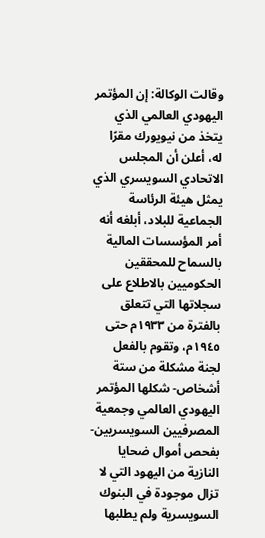وقالت الوكالة: إن المؤتمر اليهودي العالمي الذي يتخذ من نيويورك مقرًا له، أعلن أن المجلس الاتحادي السويسري الذي يمثل هيئة الرئاسة الجماعية للبلاد، أبلغه أنه أمر المؤسسات المالية بالسماح للمحققين الحكوميين بالاطلاع على سجلاتها التي تتعلق بالفترة من ١٩٣٣م حتى ١٩٤٥م، وتقوم بالفعل لجنة مشكلة من ستة أشخاص- شكلها المؤتمر اليهودي العالمي وجمعية المصرفيين السويسريين- بفحص أموال ضحايا النازية من اليهود التي لا تزال موجودة في البنوك السويسرية ولم يطلبها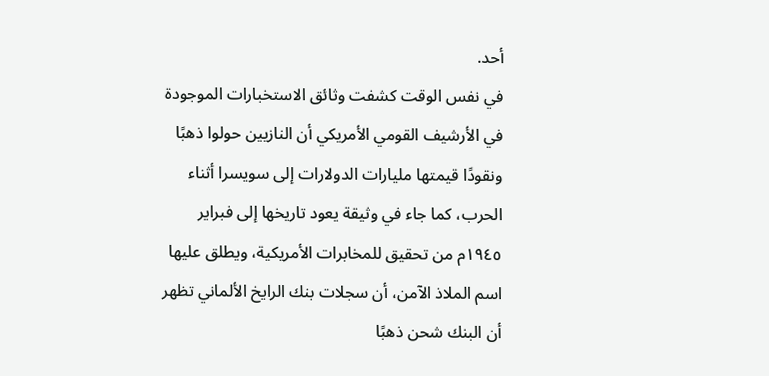أحد.
في نفس الوقت كشفت وثائق الاستخبارات الموجودة في الأرشيف القومي الأمريكي أن النازيين حولوا ذهبًا ونقودًا قيمتها مليارات الدولارات إلى سويسرا أثناء الحرب، كما جاء في وثيقة يعود تاريخها إلى فبراير ١٩٤٥م من تحقيق للمخابرات الأمريكية، ويطلق عليها اسم الملاذ الآمن، أن سجلات بنك الرايخ الألماني تظهر أن البنك شحن ذهبًا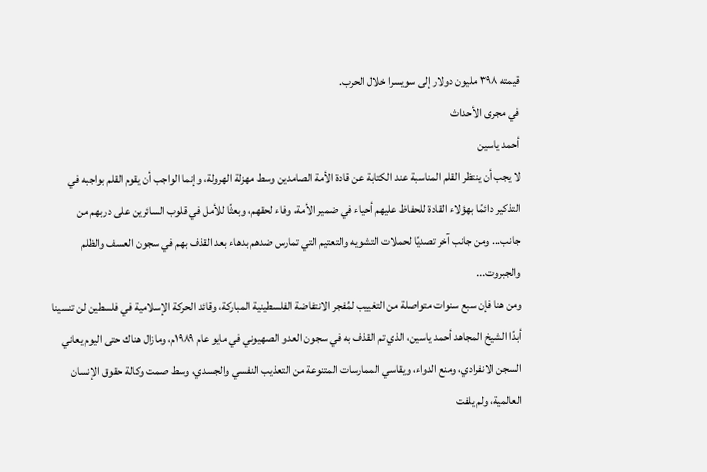قيمته ۳۹۸ مليون دولار إلى سويسرا خلال الحرب.
في مجرى الأحداث
أحمد ياسين
لا يجب أن ينتظر القلم المناسبة عند الكتابة عن قادة الأمة الصامدين وسط مهزلة الهرولة، وإنما الواجب أن يقوم القلم بواجبه في التذكير دائمًا بهؤلاء القادة للحفاظ عليهم أحياء في ضمير الأمة، وفاء لحقهم، وبعثًا للأمل في قلوب السائرين على دربهم من جانب... ومن جانب آخر تصديًا لحملات التشويه والتعتيم التي تمارس ضدهم بدهاء بعد القذف بهم في سجون العسف والظلم والجبروت...
ومن هنا فإن سبع سنوات متواصلة من التغييب لمُفجر الانتفاضة الفلسطينية المباركة، وقائد الحركة الإسلامية في فلسطين لن تنسينا أبدًا الشيخ المجاهد أحمد ياسين، الذي تم القذف به في سجون العدو الصهيوني في مايو عام ۱۹۸۹م، ومازال هناك حتى اليوم يعاني السجن الانفرادي، ومنع الدواء، ويقاسي الممارسات المتنوعة من التعذيب النفسي والجسدي، وسط صمت وكالة حقوق الإنسان العالمية، ولم يلفت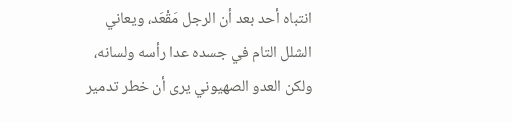انتباه أحد بعد أن الرجل مَقْعَد، ويعاني الشلل التام في جسده عدا رأسه ولسانه، ولكن العدو الصهيوني يرى أن خطر تدمير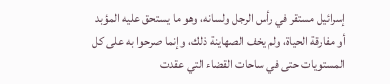إسرائيل مستقر في رأس الرجل ولسانه، وهو ما يستحق عليه المؤبد أو مفارقة الحياة، ولم يخف الصهاينة ذلك، وإنما صرحوا به على كل المستويات حتى في ساحات القضاء التي عقدت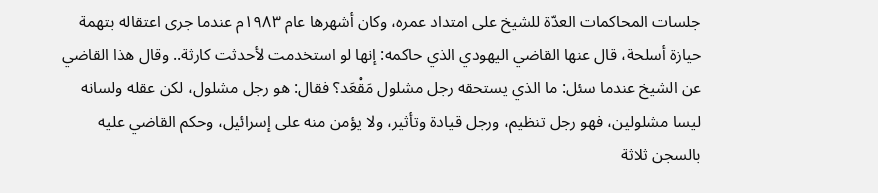جلسات المحاكمات العدّة للشيخ على امتداد عمره، وكان أشهرها عام ۱۹۸۳م عندما جرى اعتقاله بتهمة حيازة أسلحة، قال عنها القاضي اليهودي الذي حاكمه: إنها لو استخدمت لأحدثت كارثة.. وقال هذا القاضي عن الشيخ عندما سئل: ما الذي يستحقه رجل مشلول مَقْعَد؟ فقال: هو رجل مشلول، لكن عقله ولسانه ليسا مشلولين، فهو رجل تنظيم، ورجل قيادة وتأثير، ولا يؤمن منه على إسرائيل، وحكم القاضي عليه بالسجن ثلاثة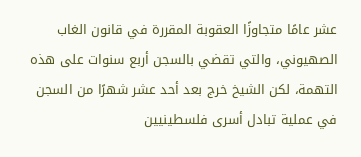عشر عامًا متجاوزًا العقوبة المقررة في قانون الغاب الصهيوني، والتي تقضي بالسجن أربع سنوات على هذه التهمة، لكن الشيخ خرج بعد أحد عشر شهرًا من السجن في عملية تبادل أسرى فلسطينيين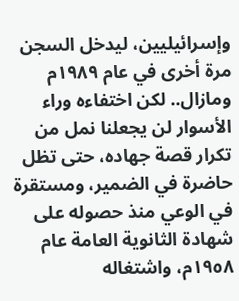وإسرائيليين، ليدخل السجن مرة أخرى في عام ۱۹۸۹م ومازال.. لكن اختفاءه وراء الأسوار لن يجعلنا نمل من تكرار قصة جهاده، حتى تظل حاضرة في الضمير، ومستقرة في الوعي منذ حصوله على شهادة الثانوية العامة عام ١٩٥٨م، واشتغاله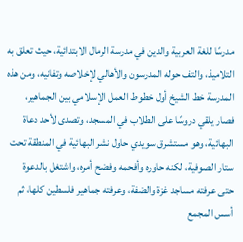مدرسًا للغة العربية والدين في مدرسة الرمال الابتدائية، حيث تعلق به التلاميذ، والتف حوله المدرسون والأهالي لإخلاصه وتفانيه، ومن هذه المدرسة خط الشيخ أول خطوط العمل الإسلامي بين الجماهير، فصار يلقي دروسًا على الطلاب في المسجد، وتصدى لأحد دعاة البهائية، وهو مستشرق سويدي حاول نشر البهائية في المنطقة تحت ستار الصوفية، لكنه حاوره وأفحمه وفضح أمره، واشتغل بالدعوة حتى عرفته مساجد غزة والضفة، وعرفته جماهير فلسطين كلها، ثم أسس المجمع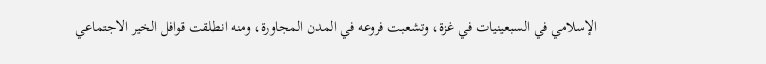الإسلامي في السبعينيات في غزة، وتشعبت فروعه في المدن المجاورة، ومنه انطلقت قوافل الخير الاجتماعي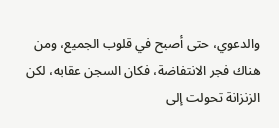والدعوي، حتى أصبح في قلوب الجميع، ومن هناك فجر الانتفاضة، فكان السجن عقابه، لكن الزنزانة تحولت إلى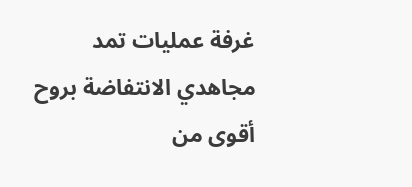غرفة عمليات تمد مجاهدي الانتفاضة بروح أقوى من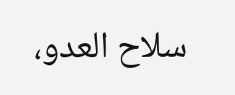سلاح العدو،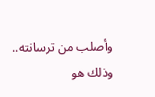وأصلب من ترسانته.. وذلك هو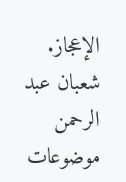الإعجاز.
شعبان عبد الرحمن
موضوعات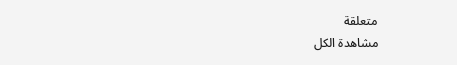متعلقة
مشاهدة الكل